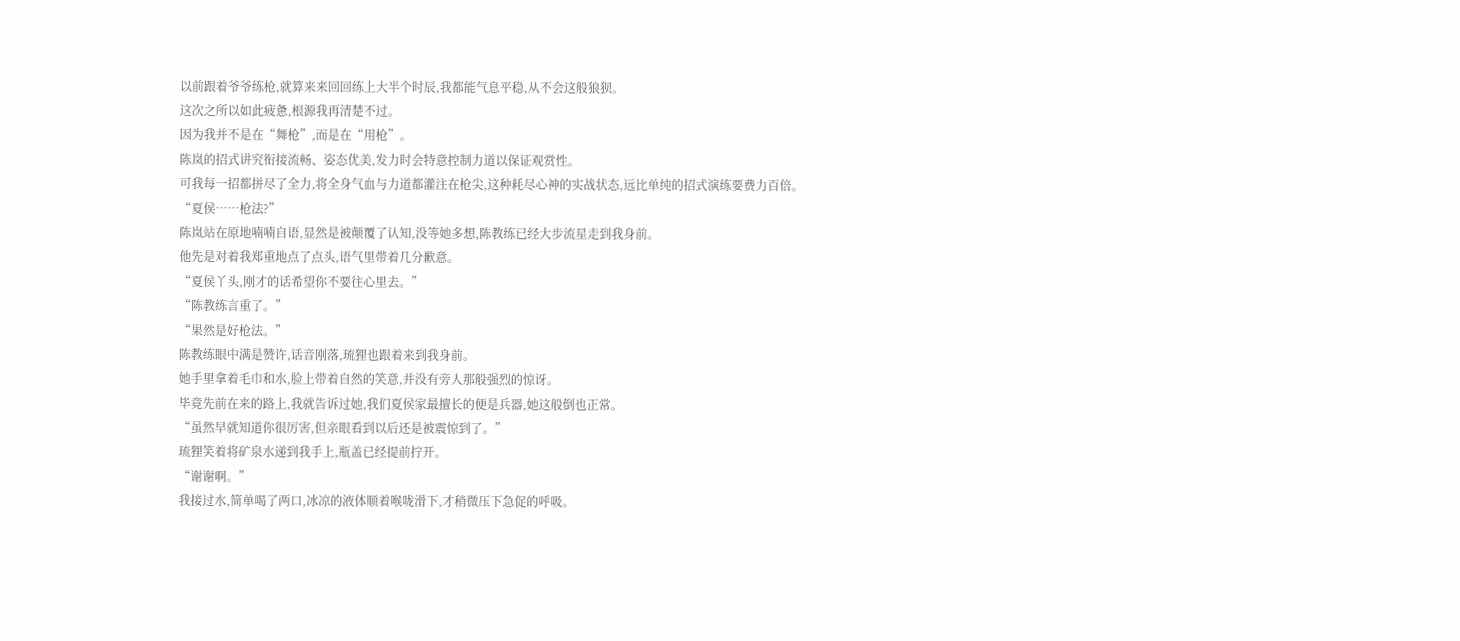以前跟着爷爷练枪,就算来来回回练上大半个时辰,我都能气息平稳,从不会这般狼狈。
这次之所以如此疲惫,根源我再清楚不过。
因为我并不是在“舞枪”,而是在“用枪”。
陈岚的招式讲究衔接流畅、姿态优美,发力时会特意控制力道以保证观赏性。
可我每一招都拼尽了全力,将全身气血与力道都灌注在枪尖,这种耗尽心神的实战状态,远比单纯的招式演练要费力百倍。
“夏侯……枪法?”
陈岚站在原地喃喃自语,显然是被颠覆了认知,没等她多想,陈教练已经大步流星走到我身前。
他先是对着我郑重地点了点头,语气里带着几分歉意。
“夏侯丫头,刚才的话希望你不要往心里去。”
“陈教练言重了。”
“果然是好枪法。”
陈教练眼中满是赞许,话音刚落,琉狸也跟着来到我身前。
她手里拿着毛巾和水,脸上带着自然的笑意,并没有旁人那般强烈的惊讶。
毕竟先前在来的路上,我就告诉过她,我们夏侯家最擅长的便是兵器,她这般倒也正常。
“虽然早就知道你很厉害,但亲眼看到以后还是被震惊到了。”
琉狸笑着将矿泉水递到我手上,瓶盖已经提前拧开。
“谢谢啊。”
我接过水,简单喝了两口,冰凉的液体顺着喉咙滑下,才稍微压下急促的呼吸。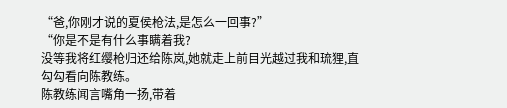“爸,你刚才说的夏侯枪法,是怎么一回事?”
“你是不是有什么事瞒着我?
没等我将红缨枪归还给陈岚,她就走上前目光越过我和琉狸,直勾勾看向陈教练。
陈教练闻言嘴角一扬,带着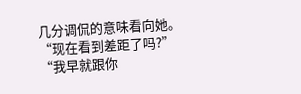几分调侃的意味看向她。
“现在看到差距了吗?”
“我早就跟你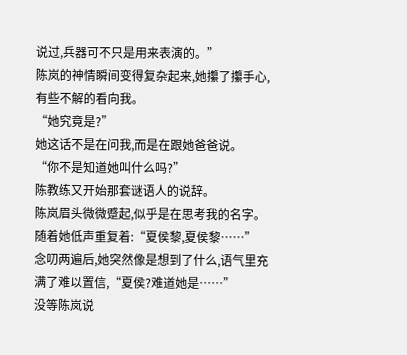说过,兵器可不只是用来表演的。”
陈岚的神情瞬间变得复杂起来,她攥了攥手心,有些不解的看向我。
“她究竟是?”
她这话不是在问我,而是在跟她爸爸说。
“你不是知道她叫什么吗?”
陈教练又开始那套谜语人的说辞。
陈岚眉头微微蹙起,似乎是在思考我的名字。
随着她低声重复着:“夏侯黎,夏侯黎……”
念叨两遍后,她突然像是想到了什么,语气里充满了难以置信,“夏侯?难道她是……”
没等陈岚说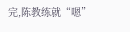完,陈教练就“嗯”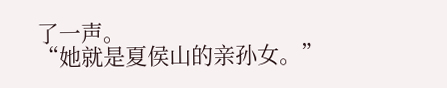了一声。
“她就是夏侯山的亲孙女。”